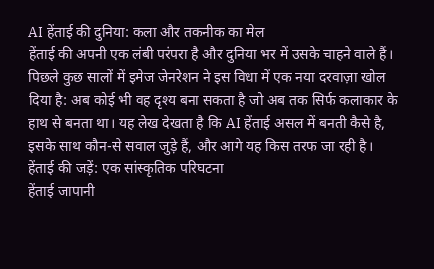AI हेंताई की दुनिया: कला और तकनीक का मेल
हेंताई की अपनी एक लंबी परंपरा है और दुनिया भर में उसके चाहने वाले हैं। पिछले कुछ सालों में इमेज जेनरेशन ने इस विधा में एक नया दरवाज़ा खोल दिया है: अब कोई भी वह दृश्य बना सकता है जो अब तक सिर्फ कलाकार के हाथ से बनता था। यह लेख देखता है कि AI हेंताई असल में बनती कैसे है, इसके साथ कौन-से सवाल जुड़े हैं, और आगे यह किस तरफ जा रही है।
हेंताई की जड़ें: एक सांस्कृतिक परिघटना
हेंताई जापानी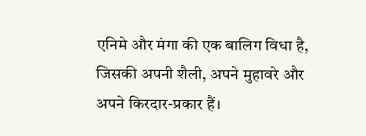एनिमे और मंगा की एक बालिग विधा है, जिसकी अपनी शैली, अपने मुहावरे और अपने किरदार-प्रकार हैं।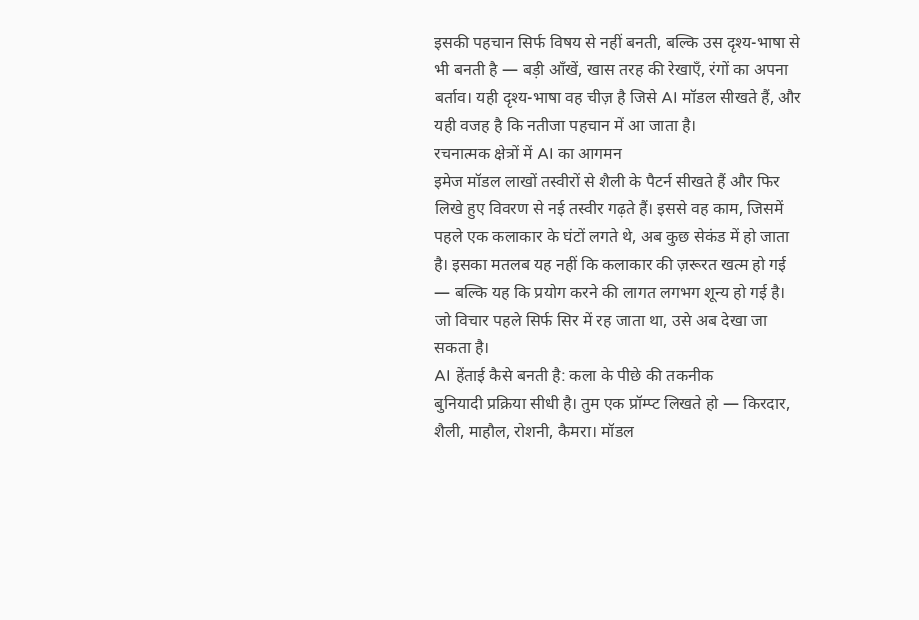इसकी पहचान सिर्फ विषय से नहीं बनती, बल्कि उस दृश्य-भाषा से भी बनती है — बड़ी आँखें, खास तरह की रेखाएँ, रंगों का अपना बर्ताव। यही दृश्य-भाषा वह चीज़ है जिसे AI मॉडल सीखते हैं, और यही वजह है कि नतीजा पहचान में आ जाता है।
रचनात्मक क्षेत्रों में AI का आगमन
इमेज मॉडल लाखों तस्वीरों से शैली के पैटर्न सीखते हैं और फिर लिखे हुए विवरण से नई तस्वीर गढ़ते हैं। इससे वह काम, जिसमें पहले एक कलाकार के घंटों लगते थे, अब कुछ सेकंड में हो जाता है। इसका मतलब यह नहीं कि कलाकार की ज़रूरत खत्म हो गई — बल्कि यह कि प्रयोग करने की लागत लगभग शून्य हो गई है। जो विचार पहले सिर्फ सिर में रह जाता था, उसे अब देखा जा सकता है।
AI हेंताई कैसे बनती है: कला के पीछे की तकनीक
बुनियादी प्रक्रिया सीधी है। तुम एक प्रॉम्प्ट लिखते हो — किरदार, शैली, माहौल, रोशनी, कैमरा। मॉडल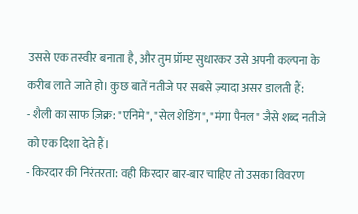उससे एक तस्वीर बनाता है, और तुम प्रॉम्प्ट सुधारकर उसे अपनी कल्पना के करीब लाते जाते हो। कुछ बातें नतीजे पर सबसे ज़्यादा असर डालती हैं:
- शैली का साफ ज़िक्र: "एनिमे", "सेल शेडिंग", "मंगा पैनल" जैसे शब्द नतीजे को एक दिशा देते हैं।
- किरदार की निरंतरता: वही किरदार बार-बार चाहिए तो उसका विवरण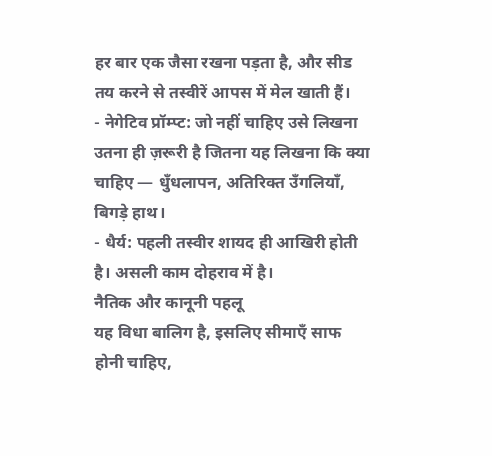हर बार एक जैसा रखना पड़ता है, और सीड तय करने से तस्वीरें आपस में मेल खाती हैं।
- नेगेटिव प्रॉम्प्ट: जो नहीं चाहिए उसे लिखना उतना ही ज़रूरी है जितना यह लिखना कि क्या चाहिए — धुँधलापन, अतिरिक्त उँगलियाँ, बिगड़े हाथ।
- धैर्य: पहली तस्वीर शायद ही आखिरी होती है। असली काम दोहराव में है।
नैतिक और कानूनी पहलू
यह विधा बालिग है, इसलिए सीमाएँ साफ होनी चाहिए,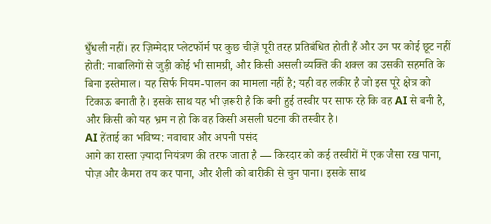धुँधली नहीं। हर ज़िम्मेदार प्लेटफॉर्म पर कुछ चीज़ें पूरी तरह प्रतिबंधित होती हैं और उन पर कोई छूट नहीं होती: नाबालिगों से जुड़ी कोई भी सामग्री, और किसी असली व्यक्ति की शक्ल का उसकी सहमति के बिना इस्तेमाल। यह सिर्फ नियम-पालन का मामला नहीं है; यही वह लकीर है जो इस पूरे क्षेत्र को टिकाऊ बनाती है। इसके साथ यह भी ज़रूरी है कि बनी हुई तस्वीर पर साफ रहे कि वह AI से बनी है, और किसी को यह भ्रम न हो कि वह किसी असली घटना की तस्वीर है।
AI हेंताई का भविष्य: नवाचार और अपनी पसंद
आगे का रास्ता ज़्यादा नियंत्रण की तरफ जाता है — किरदार को कई तस्वीरों में एक जैसा रख पाना, पोज़ और कैमरा तय कर पाना, और शैली को बारीकी से चुन पाना। इसके साथ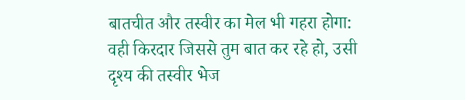बातचीत और तस्वीर का मेल भी गहरा होगा: वही किरदार जिससे तुम बात कर रहे हो, उसी दृश्य की तस्वीर भेज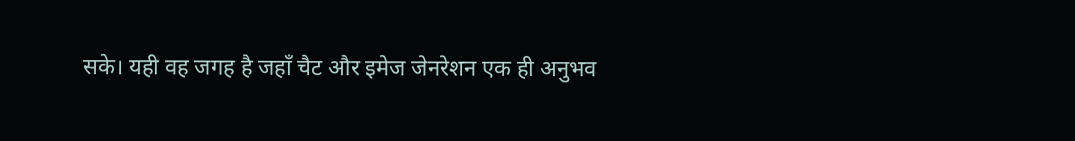सके। यही वह जगह है जहाँ चैट और इमेज जेनरेशन एक ही अनुभव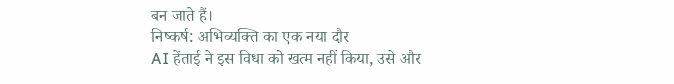बन जाते हैं।
निष्कर्ष: अभिव्यक्ति का एक नया दौर
AI हेंताई ने इस विधा को खत्म नहीं किया, उसे और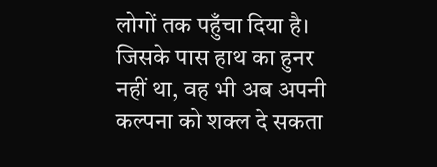लोगों तक पहुँचा दिया है। जिसके पास हाथ का हुनर नहीं था, वह भी अब अपनी कल्पना को शक्ल दे सकता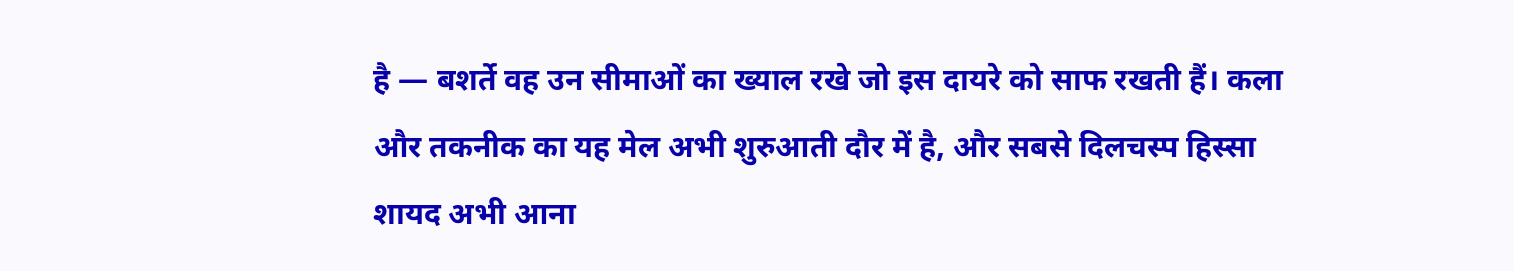है — बशर्ते वह उन सीमाओं का ख्याल रखे जो इस दायरे को साफ रखती हैं। कला और तकनीक का यह मेल अभी शुरुआती दौर में है, और सबसे दिलचस्प हिस्सा शायद अभी आना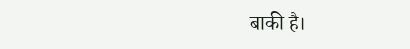बाकी है।